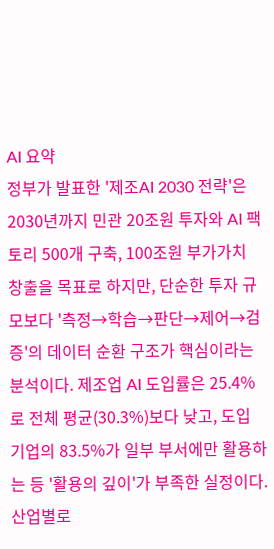AI 요약
정부가 발표한 '제조AI 2030 전략'은 2030년까지 민관 20조원 투자와 AI 팩토리 500개 구축, 100조원 부가가치 창출을 목표로 하지만, 단순한 투자 규모보다 '측정→학습→판단→제어→검증'의 데이터 순환 구조가 핵심이라는 분석이다. 제조업 AI 도입률은 25.4%로 전체 평균(30.3%)보다 낮고, 도입 기업의 83.5%가 일부 부서에만 활용하는 등 '활용의 깊이'가 부족한 실정이다. 산업별로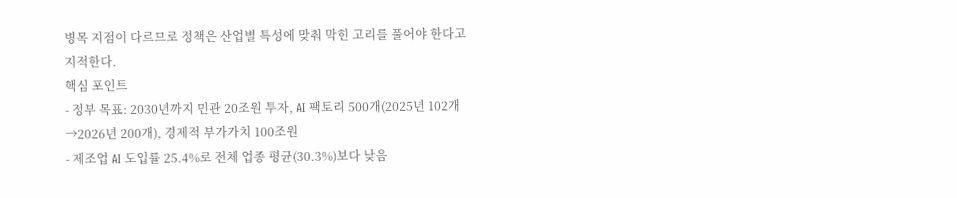병목 지점이 다르므로 정책은 산업별 특성에 맞춰 막힌 고리를 풀어야 한다고 지적한다.
핵심 포인트
- 정부 목표: 2030년까지 민관 20조원 투자, AI 팩토리 500개(2025년 102개→2026년 200개), 경제적 부가가치 100조원
- 제조업 AI 도입률 25.4%로 전체 업종 평균(30.3%)보다 낮음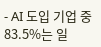- AI 도입 기업 중 83.5%는 일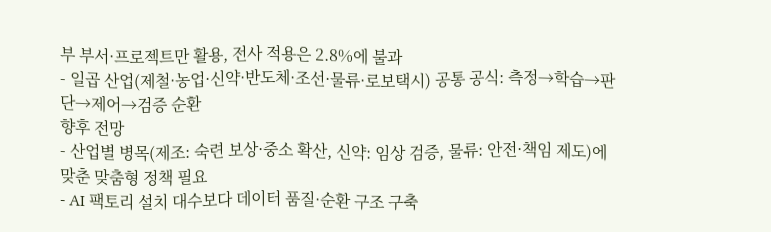부 부서·프로젝트만 활용, 전사 적용은 2.8%에 불과
- 일곱 산업(제철·농업·신약·반도체·조선·물류·로보택시) 공통 공식: 측정→학습→판단→제어→검증 순환
향후 전망
- 산업별 병목(제조: 숙련 보상·중소 확산, 신약: 임상 검증, 물류: 안전·책임 제도)에 맞춘 맞춤형 정책 필요
- AI 팩토리 설치 대수보다 데이터 품질·순환 구조 구축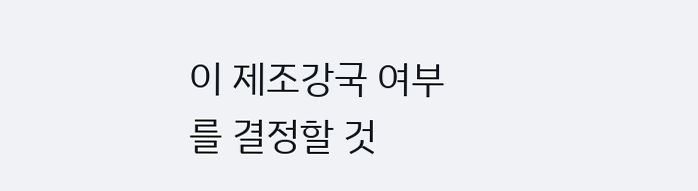이 제조강국 여부를 결정할 것